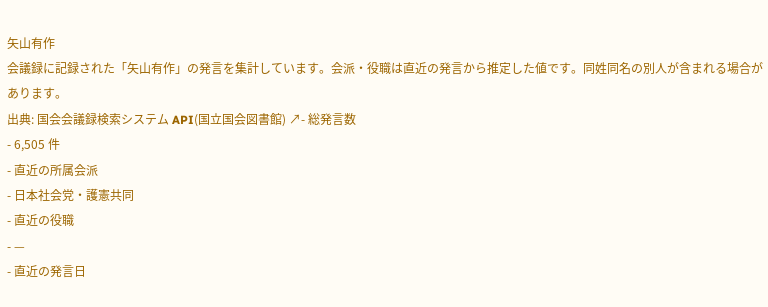矢山有作
会議録に記録された「矢山有作」の発言を集計しています。会派・役職は直近の発言から推定した値です。同姓同名の別人が含まれる場合があります。
出典: 国会会議録検索システム API(国立国会図書館) ↗- 総発言数
- 6,505 件
- 直近の所属会派
- 日本社会党・護憲共同
- 直近の役職
- —
- 直近の発言日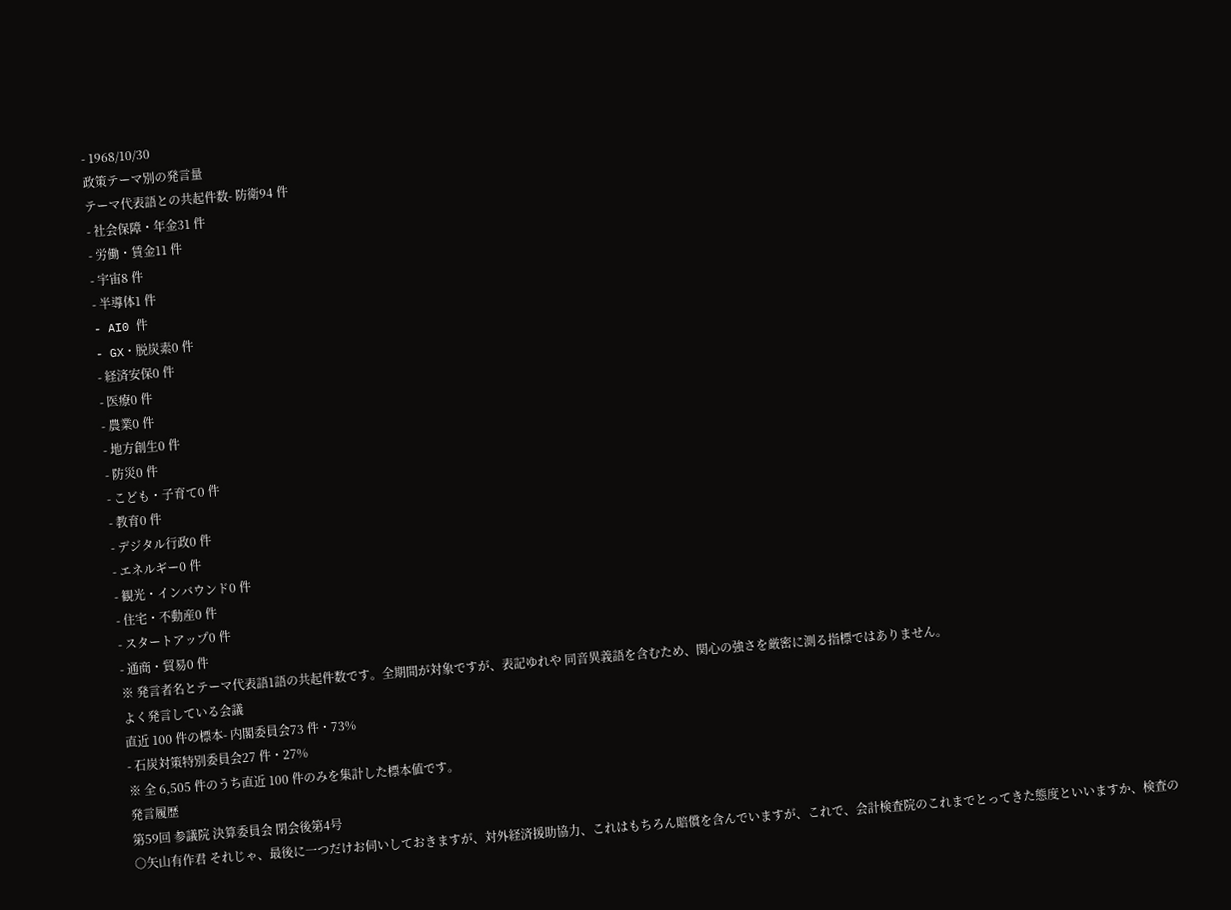- 1968/10/30
政策テーマ別の発言量
テーマ代表語との共起件数- 防衛94 件
- 社会保障・年金31 件
- 労働・賃金11 件
- 宇宙8 件
- 半導体1 件
- AI0 件
- GX・脱炭素0 件
- 経済安保0 件
- 医療0 件
- 農業0 件
- 地方創生0 件
- 防災0 件
- こども・子育て0 件
- 教育0 件
- デジタル行政0 件
- エネルギー0 件
- 観光・インバウンド0 件
- 住宅・不動産0 件
- スタートアップ0 件
- 通商・貿易0 件
※ 発言者名とテーマ代表語1語の共起件数です。全期間が対象ですが、表記ゆれや 同音異義語を含むため、関心の強さを厳密に測る指標ではありません。
よく発言している会議
直近 100 件の標本- 内閣委員会73 件・73%
- 石炭対策特別委員会27 件・27%
※ 全 6,505 件のうち直近 100 件のみを集計した標本値です。
発言履歴
第59回 参議院 決算委員会 閉会後第4号
○矢山有作君 それじゃ、最後に一つだけお伺いしておきますが、対外経済援助協力、これはもちろん賠償を含んでいますが、これで、会計検査院のこれまでとってきた態度といいますか、検査の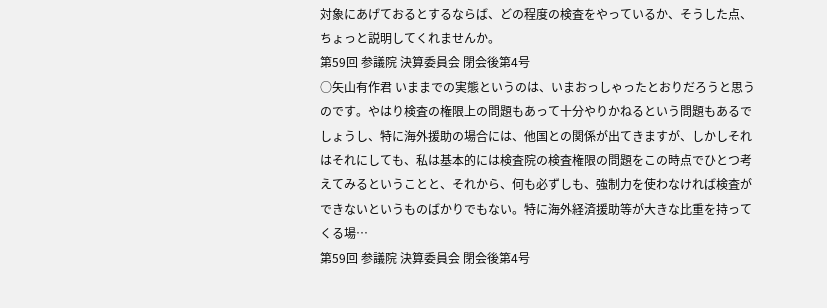対象にあげておるとするならば、どの程度の検査をやっているか、そうした点、ちょっと説明してくれませんか。
第59回 参議院 決算委員会 閉会後第4号
○矢山有作君 いままでの実態というのは、いまおっしゃったとおりだろうと思うのです。やはり検査の権限上の問題もあって十分やりかねるという問題もあるでしょうし、特に海外援助の場合には、他国との関係が出てきますが、しかしそれはそれにしても、私は基本的には検査院の検査権限の問題をこの時点でひとつ考えてみるということと、それから、何も必ずしも、強制力を使わなければ検査ができないというものばかりでもない。特に海外経済援助等が大きな比重を持ってくる場…
第59回 参議院 決算委員会 閉会後第4号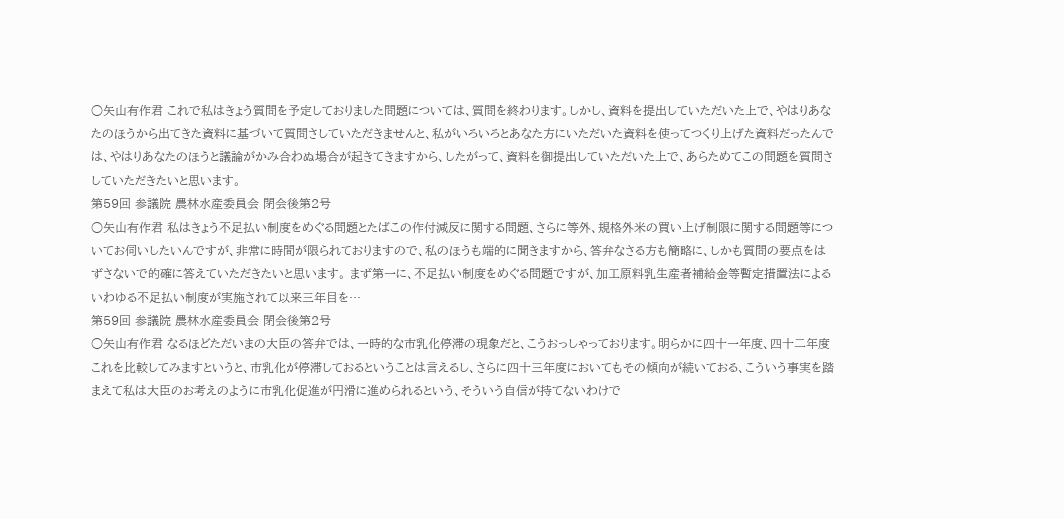○矢山有作君 これで私はきょう質問を予定しておりました問題については、質問を終わります。しかし、資料を提出していただいた上で、やはりあなたのほうから出てきた資料に基づいて質問さしていただきませんと、私がいろいろとあなた方にいただいた資料を使ってつくり上げた資料だったんでは、やはりあなたのほうと議論がかみ合わぬ場合が起きてきますから、したがって、資料を御提出していただいた上で、あらためてこの問題を質問さしていただきたいと思います。
第59回 参議院 農林水産委員会 閉会後第2号
○矢山有作君 私はきょう不足払い制度をめぐる問題とたばこの作付減反に関する問題、さらに等外、規格外米の買い上げ制限に関する問題等についてお伺いしたいんですが、非常に時間が限られておりますので、私のほうも端的に聞きますから、答弁なさる方も簡略に、しかも質問の要点をはずさないで的確に答えていただきたいと思います。 まず第一に、不足払い制度をめぐる問題ですが、加工原料乳生産者補給金等暫定措置法によるいわゆる不足払い制度が実施されて以来三年目を…
第59回 参議院 農林水産委員会 閉会後第2号
○矢山有作君 なるほどただいまの大臣の答弁では、一時的な市乳化停滞の現象だと、こうおっしゃっております。明らかに四十一年度、四十二年度これを比較してみますというと、市乳化が停滞しておるということは言えるし、さらに四十三年度においてもその傾向が続いておる、こういう事実を踏まえて私は大臣のお考えのように市乳化促進が円滑に進められるという、そういう自信が持てないわけで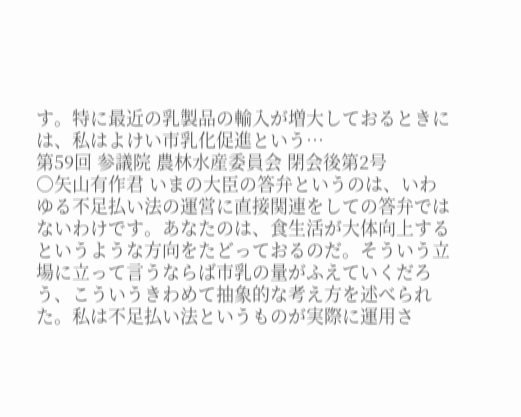す。特に最近の乳製品の輸入が増大しておるときには、私はよけい市乳化促進という…
第59回 参議院 農林水産委員会 閉会後第2号
○矢山有作君 いまの大臣の答弁というのは、いわゆる不足払い法の運営に直接関連をしての答弁ではないわけです。あなたのは、食生活が大体向上するというような方向をたどっておるのだ。そういう立場に立って言うならば市乳の量がふえていくだろう、こういうきわめて抽象的な考え方を述べられた。私は不足払い法というものが実際に運用さ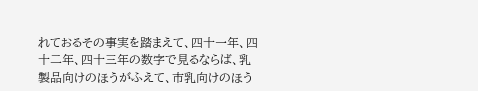れておるその事実を踏まえて、四十一年、四十二年、四十三年の数字で見るならば、乳製品向けのほうがふえて、市乳向けのほう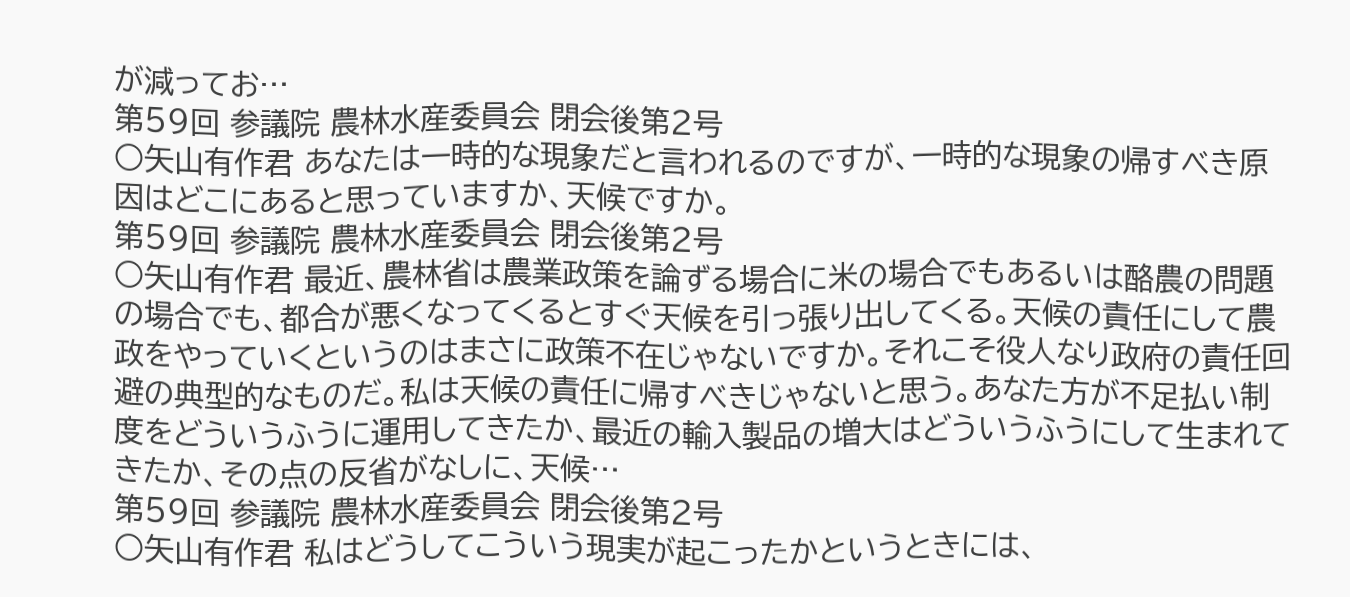が減ってお…
第59回 参議院 農林水産委員会 閉会後第2号
○矢山有作君 あなたは一時的な現象だと言われるのですが、一時的な現象の帰すべき原因はどこにあると思っていますか、天候ですか。
第59回 参議院 農林水産委員会 閉会後第2号
○矢山有作君 最近、農林省は農業政策を論ずる場合に米の場合でもあるいは酪農の問題の場合でも、都合が悪くなってくるとすぐ天候を引っ張り出してくる。天候の責任にして農政をやっていくというのはまさに政策不在じゃないですか。それこそ役人なり政府の責任回避の典型的なものだ。私は天候の責任に帰すべきじゃないと思う。あなた方が不足払い制度をどういうふうに運用してきたか、最近の輸入製品の増大はどういうふうにして生まれてきたか、その点の反省がなしに、天候…
第59回 参議院 農林水産委員会 閉会後第2号
○矢山有作君 私はどうしてこういう現実が起こったかというときには、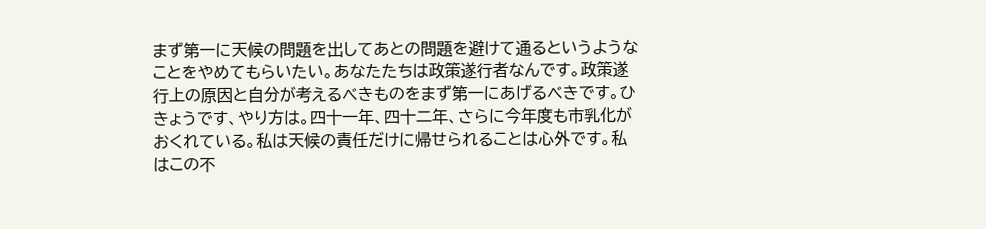まず第一に天候の問題を出してあとの問題を避けて通るというようなことをやめてもらいたい。あなたたちは政策遂行者なんです。政策遂行上の原因と自分が考えるべきものをまず第一にあげるべきです。ひきょうです、やり方は。四十一年、四十二年、さらに今年度も市乳化がおくれている。私は天候の責任だけに帰せられることは心外です。私はこの不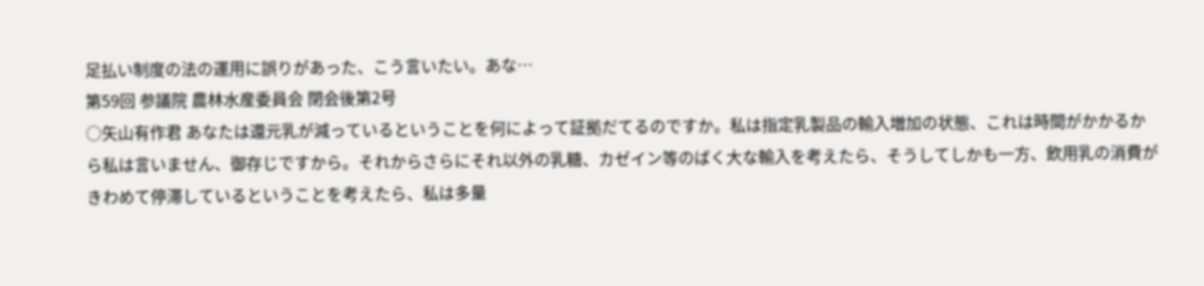足払い制度の法の運用に誤りがあった、こう言いたい。あな…
第59回 参議院 農林水産委員会 閉会後第2号
○矢山有作君 あなたは還元乳が減っているということを何によって証拠だてるのですか。私は指定乳製品の輸入増加の状態、これは時間がかかるから私は言いません、御存じですから。それからさらにそれ以外の乳糖、カゼイン等のばく大な輸入を考えたら、そうしてしかも一方、飲用乳の消費がきわめて停滞しているということを考えたら、私は多量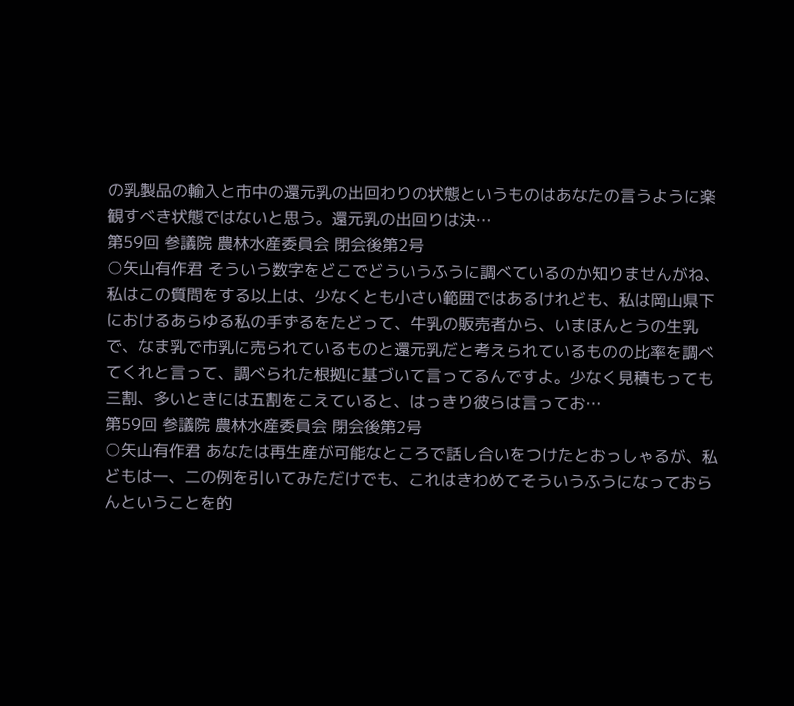の乳製品の輸入と市中の還元乳の出回わりの状態というものはあなたの言うように楽観すべき状態ではないと思う。還元乳の出回りは決…
第59回 参議院 農林水産委員会 閉会後第2号
○矢山有作君 そういう数字をどこでどういうふうに調べているのか知りませんがね、私はこの質問をする以上は、少なくとも小さい範囲ではあるけれども、私は岡山県下におけるあらゆる私の手ずるをたどって、牛乳の販売者から、いまほんとうの生乳で、なま乳で市乳に売られているものと還元乳だと考えられているものの比率を調べてくれと言って、調べられた根拠に基づいて言ってるんですよ。少なく見積もっても三割、多いときには五割をこえていると、はっきり彼らは言ってお…
第59回 参議院 農林水産委員会 閉会後第2号
○矢山有作君 あなたは再生産が可能なところで話し合いをつけたとおっしゃるが、私どもは一、二の例を引いてみただけでも、これはきわめてそういうふうになっておらんということを的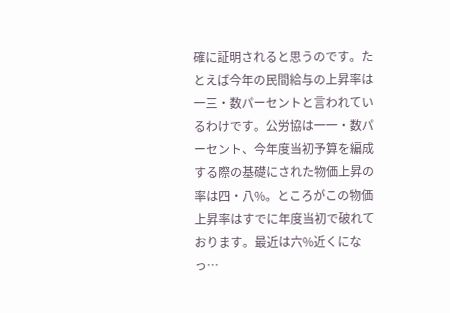確に証明されると思うのです。たとえば今年の民間給与の上昇率は一三・数パーセントと言われているわけです。公労協は一一・数パーセント、今年度当初予算を編成する際の基礎にされた物価上昇の率は四・八%。ところがこの物価上昇率はすでに年度当初で破れております。最近は六%近くになっ…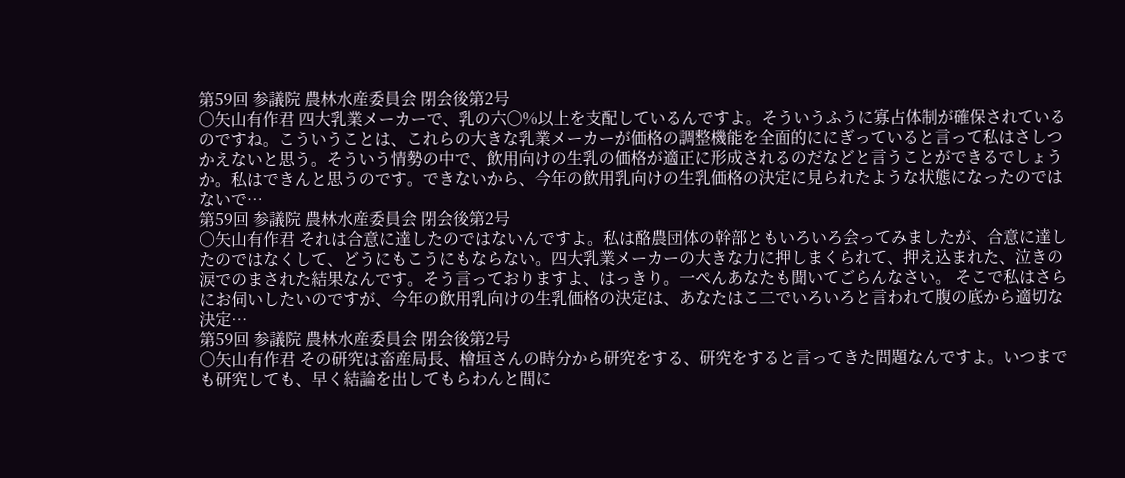第59回 参議院 農林水産委員会 閉会後第2号
○矢山有作君 四大乳業メーカーで、乳の六〇%以上を支配しているんですよ。そういうふうに寡占体制が確保されているのですね。こういうことは、これらの大きな乳業メーカーが価格の調整機能を全面的ににぎっていると言って私はさしつかえないと思う。そういう情勢の中で、飲用向けの生乳の価格が適正に形成されるのだなどと言うことができるでしょうか。私はできんと思うのです。できないから、今年の飲用乳向けの生乳価格の決定に見られたような状態になったのではないで…
第59回 参議院 農林水産委員会 閉会後第2号
○矢山有作君 それは合意に達したのではないんですよ。私は酪農団体の幹部ともいろいろ会ってみましたが、合意に達したのではなくして、どうにもこうにもならない。四大乳業メーカーの大きな力に押しまくられて、押え込まれた、泣きの涙でのまされた結果なんです。そう言っておりますよ、はっきり。一ぺんあなたも聞いてごらんなさい。 そこで私はさらにお伺いしたいのですが、今年の飲用乳向けの生乳価格の決定は、あなたはこ二でいろいろと言われて腹の底から適切な決定…
第59回 参議院 農林水産委員会 閉会後第2号
○矢山有作君 その研究は畜産局長、檜垣さんの時分から研究をする、研究をすると言ってきた問題なんですよ。いつまでも研究しても、早く結論を出してもらわんと間に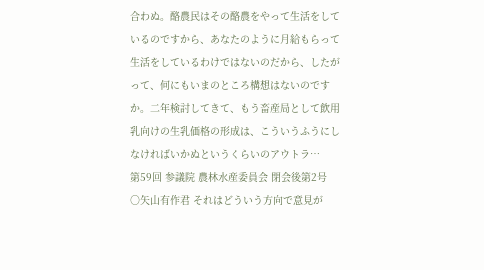合わぬ。酪農民はその酪農をやって生活をしているのですから、あなたのように月給もらって生活をしているわけではないのだから、したがって、何にもいまのところ構想はないのですか。二年検討してきて、もう畜産局として飲用乳向けの生乳価格の形成は、こういうふうにしなければいかぬというくらいのアウトラ…
第59回 参議院 農林水産委員会 閉会後第2号
○矢山有作君 それはどういう方向で意見が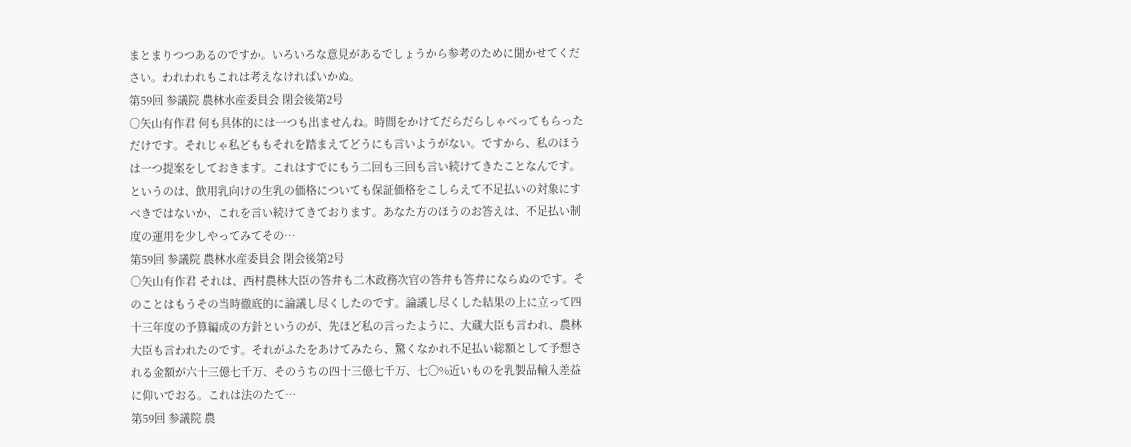まとまりつつあるのですか。いろいろな意見があるでしょうから参考のために聞かせてください。われわれもこれは考えなければいかぬ。
第59回 参議院 農林水産委員会 閉会後第2号
○矢山有作君 何も具体的には一つも出ませんね。時間をかけてだらだらしゃべってもらっただけです。それじゃ私どももそれを踏まえてどうにも言いようがない。ですから、私のほうは一つ提案をしておきます。これはすでにもう二回も三回も言い続けてきたことなんです。というのは、飲用乳向けの生乳の価格についても保証価格をこしらえて不足払いの対象にすべきではないか、これを言い続けてきております。あなた方のほうのお答えは、不足払い制度の運用を少しやってみてその…
第59回 参議院 農林水産委員会 閉会後第2号
○矢山有作君 それは、西村農林大臣の答弁も二木政務次官の答弁も答弁にならぬのです。そのことはもうその当時徹底的に論議し尽くしたのです。論議し尽くした結果の上に立って四十三年度の予算編成の方針というのが、先ほど私の言ったように、大蔵大臣も言われ、農林大臣も言われたのです。それがふたをあけてみたら、驚くなかれ不足払い総額として予想される金額が六十三億七千万、そのうちの四十三億七千万、七〇%近いものを乳製品輸入差益に仰いでおる。これは法のたて…
第59回 参議院 農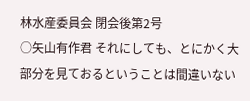林水産委員会 閉会後第2号
○矢山有作君 それにしても、とにかく大部分を見ておるということは間違いない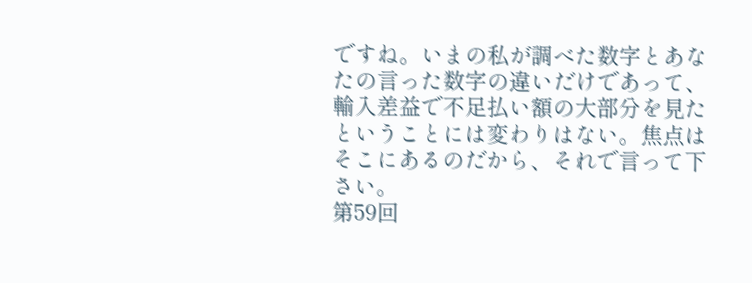ですね。いまの私が調べた数字とあなたの言った数字の違いだけであって、輸入差益で不足払い額の大部分を見たということには変わりはない。焦点はそこにあるのだから、それで言って下さい。
第59回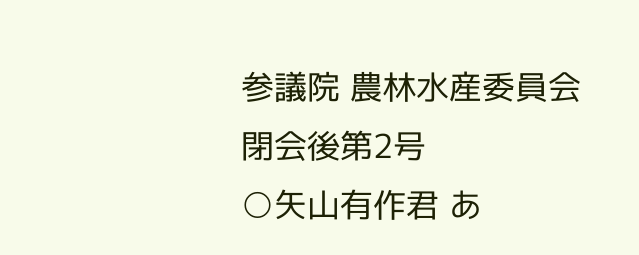参議院 農林水産委員会 閉会後第2号
○矢山有作君 あ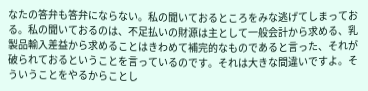なたの答弁も答弁にならない。私の聞いておるところをみな逃げてしまっておる。私の聞いておるのは、不足払いの財源は主として一般会計から求める、乳製品輸入差益から求めることはきわめて補完的なものであると言った、それが破られておるということを言っているのです。それは大きな間違いですよ。そういうことをやるからことし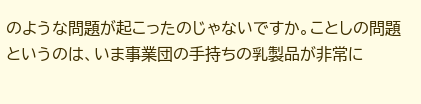のような問題が起こったのじゃないですか。ことしの問題というのは、いま事業団の手持ちの乳製品が非常に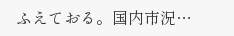ふえておる。国内市況…